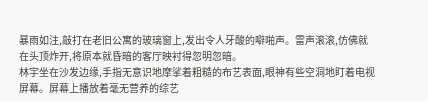暴雨如注,敲打在老旧公寓的玻璃窗上,发出令人牙酸的噼啪声。雷声滚滚,仿佛就在头顶炸开,将原本就昏暗的客厅映衬得忽明忽暗。
林宇坐在沙发边缘,手指无意识地摩挲着粗糙的布艺表面,眼神有些空洞地盯着电视屏幕。屏幕上播放着毫无营养的综艺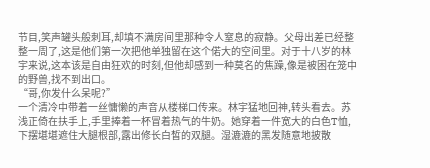节目,笑声罐头般刺耳,却填不满房间里那种令人窒息的寂静。父母出差已经整整一周了,这是他们第一次把他单独留在这个偌大的空间里。对于十八岁的林宇来说,这本该是自由狂欢的时刻,但他却感到一种莫名的焦躁,像是被困在笼中的野兽,找不到出口。
“哥,你发什么呆呢?”
一个清冷中带着一丝慵懒的声音从楼梯口传来。林宇猛地回神,转头看去。苏浅正倚在扶手上,手里捧着一杯冒着热气的牛奶。她穿着一件宽大的白色T恤,下摆堪堪遮住大腿根部,露出修长白皙的双腿。湿漉漉的黑发随意地披散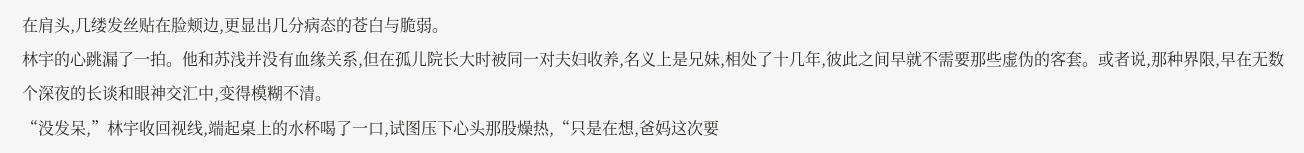在肩头,几缕发丝贴在脸颊边,更显出几分病态的苍白与脆弱。
林宇的心跳漏了一拍。他和苏浅并没有血缘关系,但在孤儿院长大时被同一对夫妇收养,名义上是兄妹,相处了十几年,彼此之间早就不需要那些虚伪的客套。或者说,那种界限,早在无数个深夜的长谈和眼神交汇中,变得模糊不清。
“没发呆,”林宇收回视线,端起桌上的水杯喝了一口,试图压下心头那股燥热,“只是在想,爸妈这次要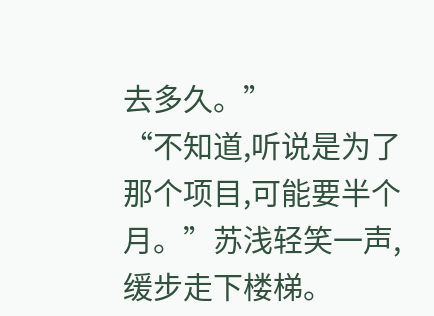去多久。”
“不知道,听说是为了那个项目,可能要半个月。”苏浅轻笑一声,缓步走下楼梯。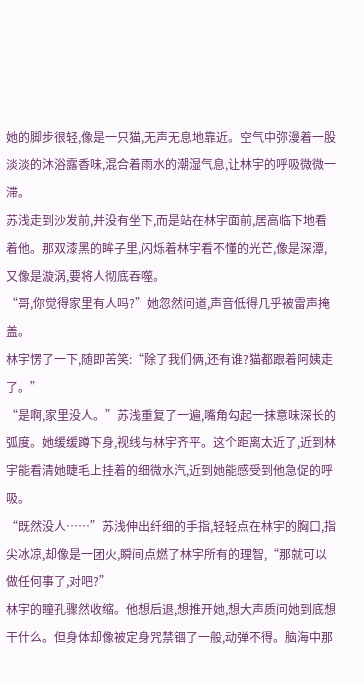她的脚步很轻,像是一只猫,无声无息地靠近。空气中弥漫着一股淡淡的沐浴露香味,混合着雨水的潮湿气息,让林宇的呼吸微微一滞。
苏浅走到沙发前,并没有坐下,而是站在林宇面前,居高临下地看着他。那双漆黑的眸子里,闪烁着林宇看不懂的光芒,像是深潭,又像是漩涡,要将人彻底吞噬。
“哥,你觉得家里有人吗?”她忽然问道,声音低得几乎被雷声掩盖。
林宇愣了一下,随即苦笑:“除了我们俩,还有谁?猫都跟着阿姨走了。”
“是啊,家里没人。”苏浅重复了一遍,嘴角勾起一抹意味深长的弧度。她缓缓蹲下身,视线与林宇齐平。这个距离太近了,近到林宇能看清她睫毛上挂着的细微水汽,近到她能感受到他急促的呼吸。
“既然没人……”苏浅伸出纤细的手指,轻轻点在林宇的胸口,指尖冰凉,却像是一团火,瞬间点燃了林宇所有的理智,“那就可以做任何事了,对吧?”
林宇的瞳孔骤然收缩。他想后退,想推开她,想大声质问她到底想干什么。但身体却像被定身咒禁锢了一般,动弹不得。脑海中那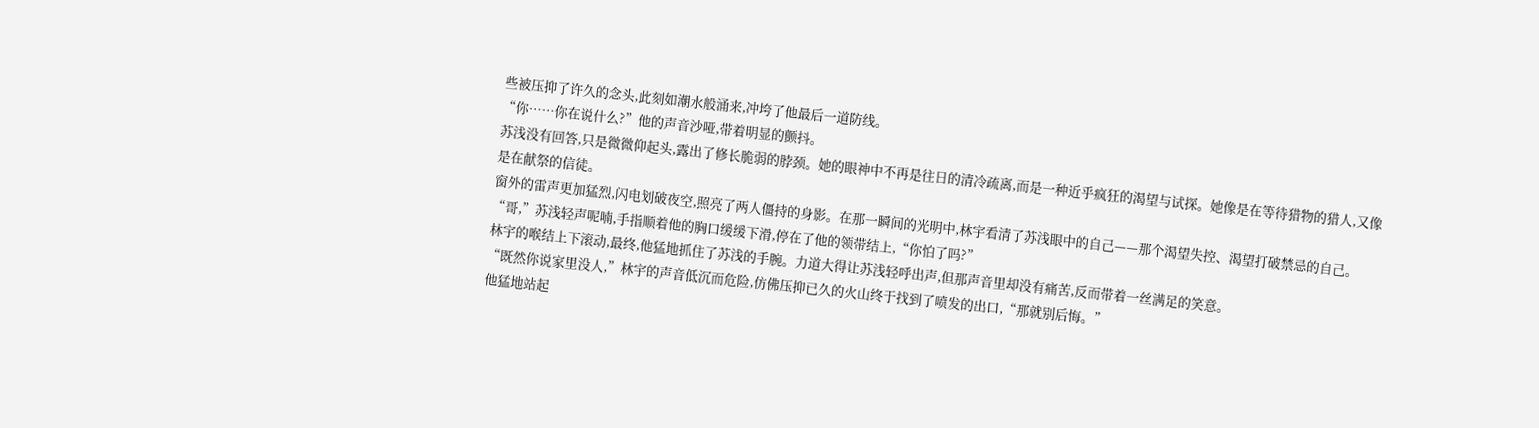些被压抑了许久的念头,此刻如潮水般涌来,冲垮了他最后一道防线。
“你……你在说什么?”他的声音沙哑,带着明显的颤抖。
苏浅没有回答,只是微微仰起头,露出了修长脆弱的脖颈。她的眼神中不再是往日的清冷疏离,而是一种近乎疯狂的渴望与试探。她像是在等待猎物的猎人,又像是在献祭的信徒。
窗外的雷声更加猛烈,闪电划破夜空,照亮了两人僵持的身影。在那一瞬间的光明中,林宇看清了苏浅眼中的自己——那个渴望失控、渴望打破禁忌的自己。
“哥,”苏浅轻声呢喃,手指顺着他的胸口缓缓下滑,停在了他的领带结上,“你怕了吗?”
林宇的喉结上下滚动,最终,他猛地抓住了苏浅的手腕。力道大得让苏浅轻呼出声,但那声音里却没有痛苦,反而带着一丝满足的笑意。
“既然你说家里没人,”林宇的声音低沉而危险,仿佛压抑已久的火山终于找到了喷发的出口,“那就别后悔。”
他猛地站起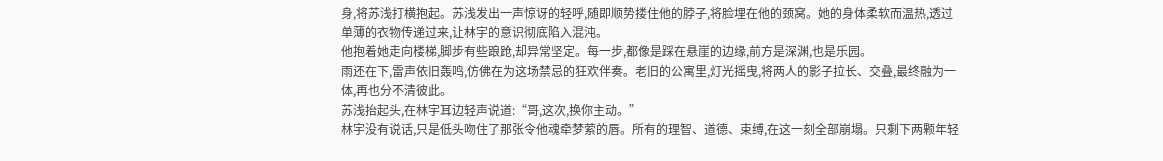身,将苏浅打横抱起。苏浅发出一声惊讶的轻呼,随即顺势搂住他的脖子,将脸埋在他的颈窝。她的身体柔软而温热,透过单薄的衣物传递过来,让林宇的意识彻底陷入混沌。
他抱着她走向楼梯,脚步有些踉跄,却异常坚定。每一步,都像是踩在悬崖的边缘,前方是深渊,也是乐园。
雨还在下,雷声依旧轰鸣,仿佛在为这场禁忌的狂欢伴奏。老旧的公寓里,灯光摇曳,将两人的影子拉长、交叠,最终融为一体,再也分不清彼此。
苏浅抬起头,在林宇耳边轻声说道:“哥,这次,换你主动。”
林宇没有说话,只是低头吻住了那张令他魂牵梦萦的唇。所有的理智、道德、束缚,在这一刻全部崩塌。只剩下两颗年轻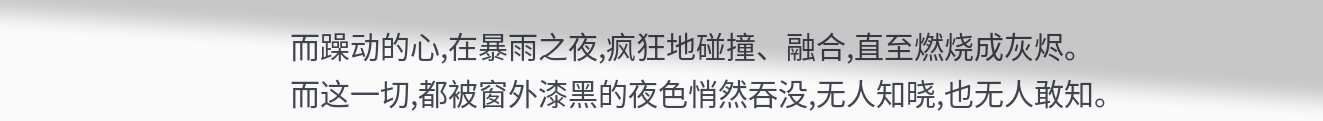而躁动的心,在暴雨之夜,疯狂地碰撞、融合,直至燃烧成灰烬。
而这一切,都被窗外漆黑的夜色悄然吞没,无人知晓,也无人敢知。